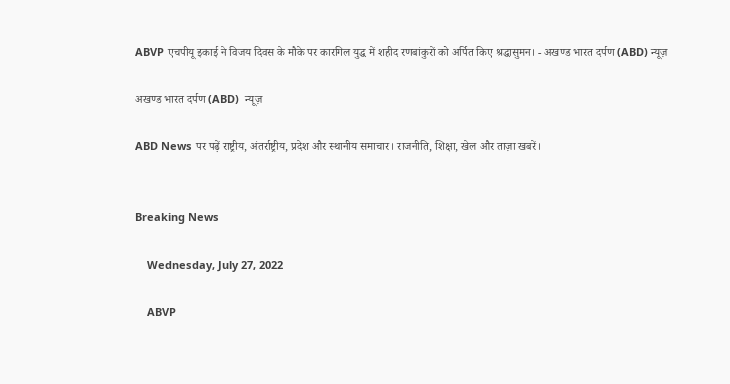ABVP एचपीयू इकाई ने विजय दिवस के मौके पर कारगिल युद्ध में शहीद रणबांकुरों को अर्पित किए श्रद्धासुमन। - अखण्ड भारत दर्पण (ABD) न्यूज़

अखण्ड भारत दर्पण (ABD)  न्यूज़

ABD News पर पढ़ें राष्ट्रीय, अंतर्राष्ट्रीय, प्रदेश और स्थानीय समाचार। राजनीति, शिक्षा, खेल और ताज़ा खबरें।


Breaking News

    Wednesday, July 27, 2022

    ABVP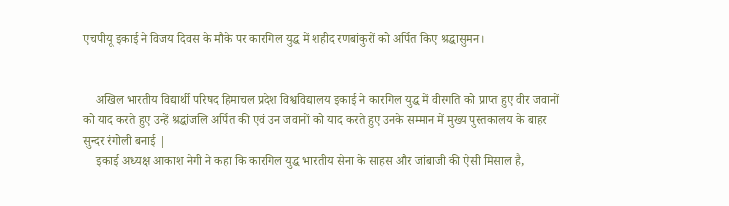एचपीयू इकाई ने विजय दिवस के मौके पर कारगिल युद्ध में शहीद रणबांकुरों को अर्पित किए श्रद्धासुमन।


    अखिल भारतीय विद्यार्थी परिषद हिमाचल प्रदेश विश्वविद्यालय इकाई ने कारगिल युद्ध में वीरगति को प्राप्त हुए वीर जवानों को याद करते हुए उन्हें श्रद्धांजलि अर्पित की एवं उन जवानों को याद करते हुए उनके सम्मान में मुख्य पुस्तकालय के बाहर सुन्दर रंगोली बनाई |
    इकाई अध्यक्ष आकाश नेगी ने कहा कि कारगिल युद्ध भारतीय सेना के साहस और जांबाजी की ऐसी मिसाल है,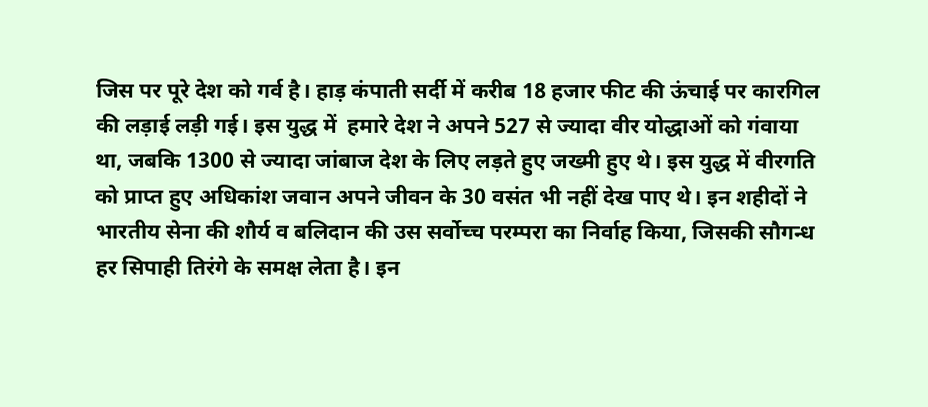जिस पर पूरे देश को गर्व है। हाड़ कंपाती सर्दी में करीब 18 हजार फीट की ऊंचाई पर कारगिल की लड़ाई लड़ी गई। इस युद्ध में  हमारे देश ने अपने 527 से ज्यादा वीर योद्धाओं को गंवाया था, जबकि 1300 से ज्यादा जांबाज देश के लिए लड़ते हुए जख्मी हुए थे। इस युद्ध में वीरगति को प्राप्त हुए अधिकांश जवान अपने जीवन के 30 वसंत भी नहीं देख पाए थे। इन शहीदों ने भारतीय सेना की शौर्य व बलिदान की उस सर्वोच्च परम्परा का निर्वाह किया, जिसकी सौगन्ध हर सिपाही तिरंगे के समक्ष लेता है। इन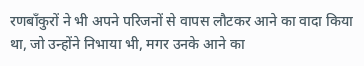रणबाँकुरों ने भी अपने परिजनों से वापस लौटकर आने का वादा किया था, जो उन्होंने निभाया भी, मगर उनके आने का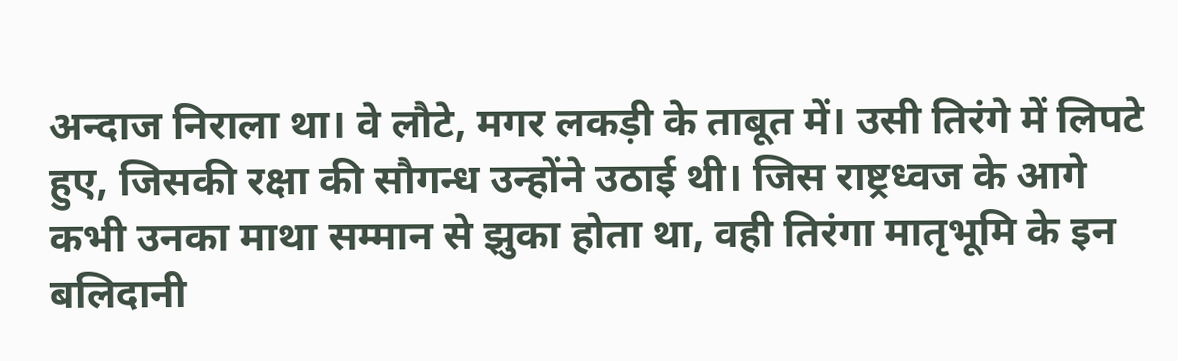अन्दाज निराला था। वे लौटे, मगर लकड़ी के ताबूत में। उसी तिरंगे में लिपटे हुए, जिसकी रक्षा की सौगन्ध उन्होंने उठाई थी। जिस राष्ट्रध्वज के आगे कभी उनका माथा सम्मान से झुका होता था, वही तिरंगा मातृभूमि के इन बलिदानी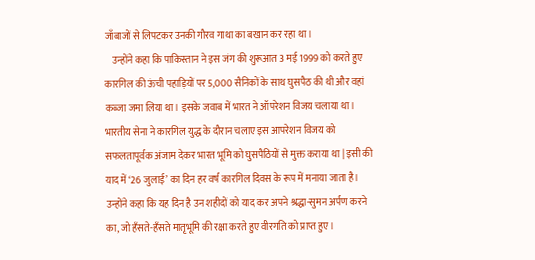जाँबाजों से लिपटकर उनकी गौरव गाथा का बखान कर रहा था।
    उन्होंने कहा कि पाकिस्तान ने इस जंग की शुरूआत 3 मई 1999 को करते हुए कारगिल की ऊंची पहाड़ियों पर 5,000 सैनिकों के साथ घुसपैठ की थी और वहां कब्जा जमा लिया था। इसके जवाब में भारत ने ऑपरेशन विजय चलाया था । भारतीय सेना ने कारगिल युद्ध के दौरान चलाए इस आपरेशन विजय को सफलतापूर्वक अंजाम देकर भारत भूमि को घुसपैठियों से मुक्त कराया था | इसी की याद में ‘26 जुलाई’ का दिन हर वर्ष कारगिल दिवस के रूप में मनाया जाता है। उन्होंने कहा कि यह दिन है उन शहीदों को याद कर अपने श्रद्धा-सुमन अर्पण करने का, जो हँसते-हँसते मातृभूमि की रक्षा करते हुए वीरगति को प्राप्त हुए।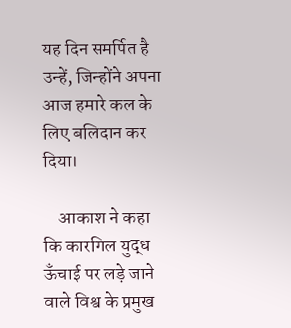यह दिन समर्पित है उन्हें, जिन्होंने अपना आज हमारे कल के लिए बलिदान कर दिया।

    आकाश ने कहा कि कारगिल युद्ध  ऊँचाई पर लड़े जाने वाले विश्व के प्रमुख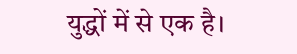युद्धों में से एक है।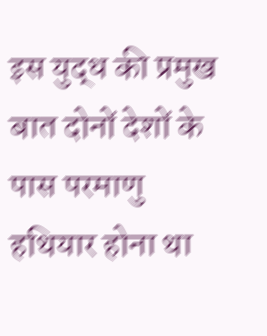इस युद्ध की प्रमुख बात दोनों देशों के पास परमाणु हथियार होना था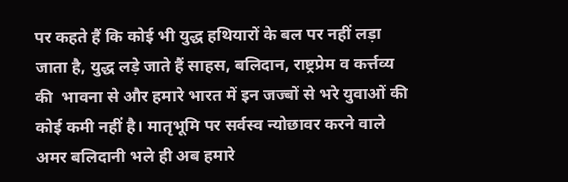पर कहते हैं कि कोई भी युद्ध हथियारों के बल पर नहीं लड़ा जाता है, युद्ध लड़े जाते हैं साहस, बलिदान, राष्ट्रप्रेम व कर्त्तव्य की  भावना से और हमारे भारत में इन जज्बों से भरे युवाओं की कोई कमी नहीं है। मातृभूमि पर सर्वस्व न्योछावर करने वाले अमर बलिदानी भले ही अब हमारे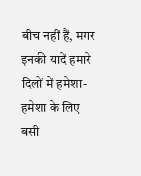बीच नहीं हैं, मगर इनकी यादें हमारे दिलों में हमेशा- हमेशा के लिए बसी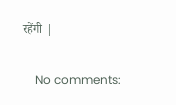रहेंगी |

    No comments: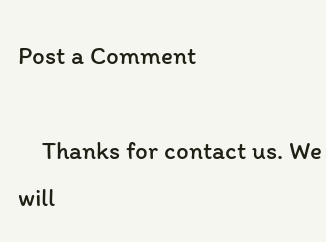Post a Comment

    Thanks for contact us. We will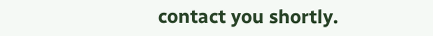contact you shortly.